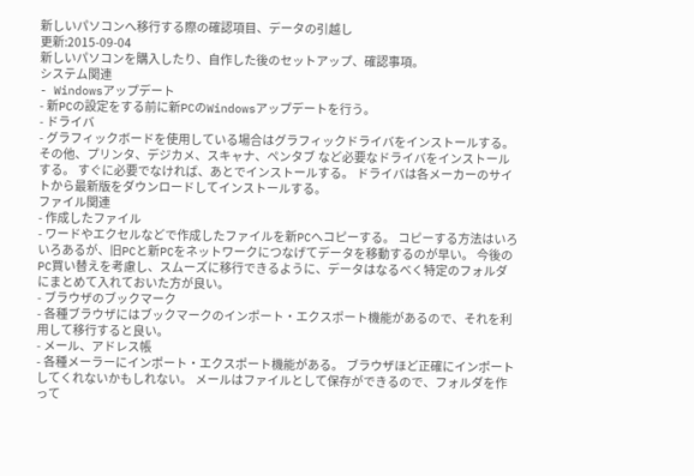新しいパソコンへ移行する際の確認項目、データの引越し
更新:2015-09-04
新しいパソコンを購入したり、自作した後のセットアップ、確認事項。
システム関連
- Windowsアップデート
- 新PCの設定をする前に新PCのWindowsアップデートを行う。
- ドライバ
- グラフィックボードを使用している場合はグラフィックドライバをインストールする。 その他、プリンタ、デジカメ、スキャナ、ペンタブ など必要なドライバをインストールする。 すぐに必要でなければ、あとでインストールする。 ドライバは各メーカーのサイトから最新版をダウンロードしてインストールする。
ファイル関連
- 作成したファイル
- ワードやエクセルなどで作成したファイルを新PCへコピーする。 コピーする方法はいろいろあるが、旧PCと新PCをネットワークにつなげてデータを移動するのが早い。 今後のPC買い替えを考慮し、スムーズに移行できるように、データはなるべく特定のフォルダにまとめて入れておいた方が良い。
- ブラウザのブックマーク
- 各種ブラウザにはブックマークのインポート・エクスポート機能があるので、それを利用して移行すると良い。
- メール、アドレス帳
- 各種メーラーにインポート・エクスポート機能がある。 ブラウザほど正確にインポートしてくれないかもしれない。 メールはファイルとして保存ができるので、フォルダを作って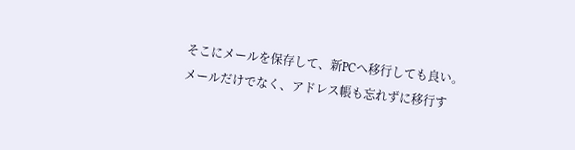そこにメールを保存して、新PCへ移行しても良い。 メールだけでなく、アドレス帳も忘れずに移行す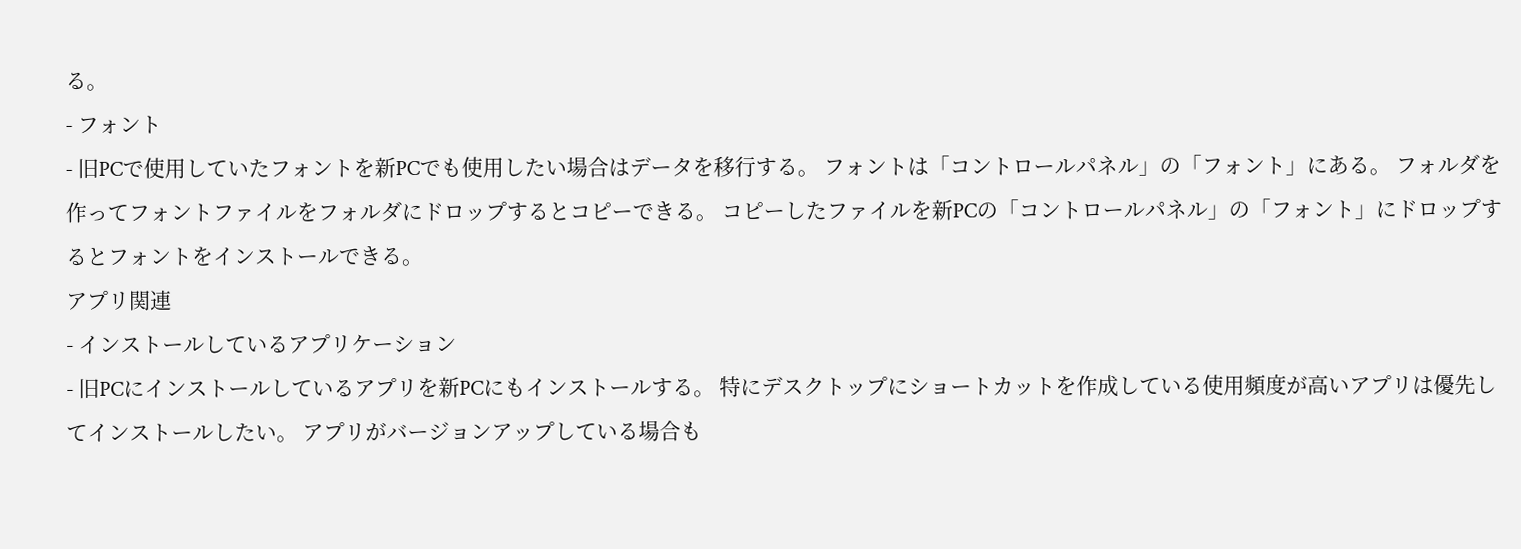る。
- フォント
- 旧PCで使用していたフォントを新PCでも使用したい場合はデータを移行する。 フォントは「コントロールパネル」の「フォント」にある。 フォルダを作ってフォントファイルをフォルダにドロップするとコピーできる。 コピーしたファイルを新PCの「コントロールパネル」の「フォント」にドロップするとフォントをインストールできる。
アプリ関連
- インストールしているアプリケーション
- 旧PCにインストールしているアプリを新PCにもインストールする。 特にデスクトップにショートカットを作成している使用頻度が高いアプリは優先してインストールしたい。 アプリがバージョンアップしている場合も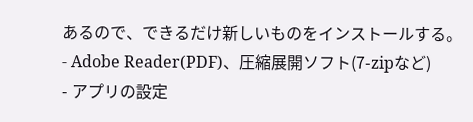あるので、できるだけ新しいものをインストールする。
- Adobe Reader(PDF)、圧縮展開ソフト(7-zipなど)
- アプリの設定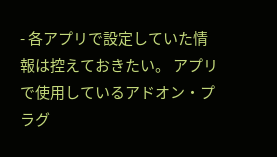- 各アプリで設定していた情報は控えておきたい。 アプリで使用しているアドオン・プラグ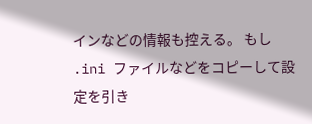インなどの情報も控える。 もし .ini ファイルなどをコピーして設定を引き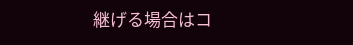継げる場合はコ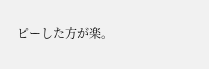ピーした方が楽。